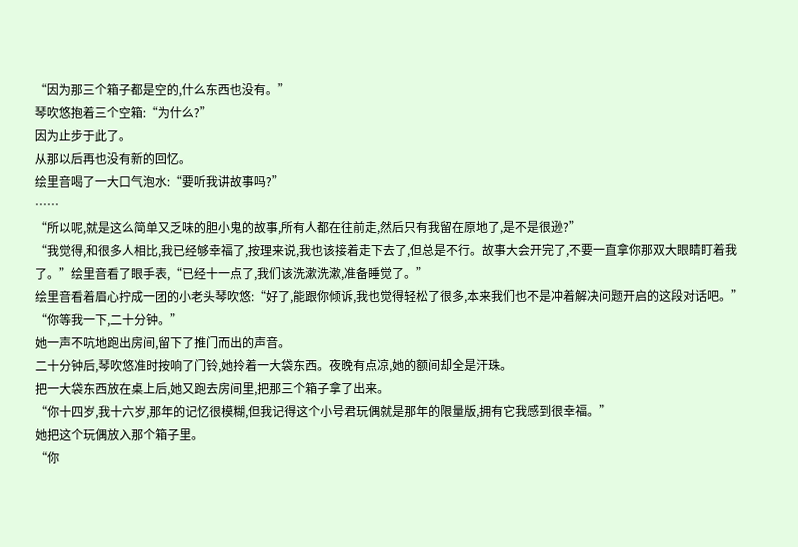“因为那三个箱子都是空的,什么东西也没有。”
琴吹悠抱着三个空箱:“为什么?”
因为止步于此了。
从那以后再也没有新的回忆。
绘里音喝了一大口气泡水:“要听我讲故事吗?”
……
“所以呢,就是这么简单又乏味的胆小鬼的故事,所有人都在往前走,然后只有我留在原地了,是不是很逊?”
“我觉得,和很多人相比,我已经够幸福了,按理来说,我也该接着走下去了,但总是不行。故事大会开完了,不要一直拿你那双大眼睛盯着我了。”绘里音看了眼手表,“已经十一点了,我们该洗漱洗漱,准备睡觉了。”
绘里音看着眉心拧成一团的小老头琴吹悠:“好了,能跟你倾诉,我也觉得轻松了很多,本来我们也不是冲着解决问题开启的这段对话吧。”
“你等我一下,二十分钟。”
她一声不吭地跑出房间,留下了推门而出的声音。
二十分钟后,琴吹悠准时按响了门铃,她拎着一大袋东西。夜晚有点凉,她的额间却全是汗珠。
把一大袋东西放在桌上后,她又跑去房间里,把那三个箱子拿了出来。
“你十四岁,我十六岁,那年的记忆很模糊,但我记得这个小号君玩偶就是那年的限量版,拥有它我感到很幸福。”
她把这个玩偶放入那个箱子里。
“你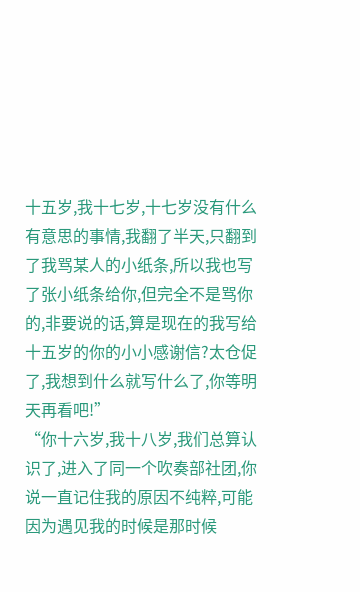十五岁,我十七岁,十七岁没有什么有意思的事情,我翻了半天,只翻到了我骂某人的小纸条,所以我也写了张小纸条给你,但完全不是骂你的,非要说的话,算是现在的我写给十五岁的你的小小感谢信?太仓促了,我想到什么就写什么了,你等明天再看吧!”
“你十六岁,我十八岁,我们总算认识了,进入了同一个吹奏部社团,你说一直记住我的原因不纯粹,可能因为遇见我的时候是那时候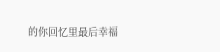的你回忆里最后幸福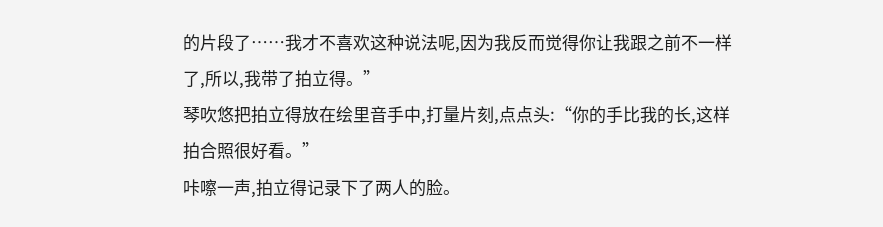的片段了……我才不喜欢这种说法呢,因为我反而觉得你让我跟之前不一样了,所以,我带了拍立得。”
琴吹悠把拍立得放在绘里音手中,打量片刻,点点头:“你的手比我的长,这样拍合照很好看。”
咔嚓一声,拍立得记录下了两人的脸。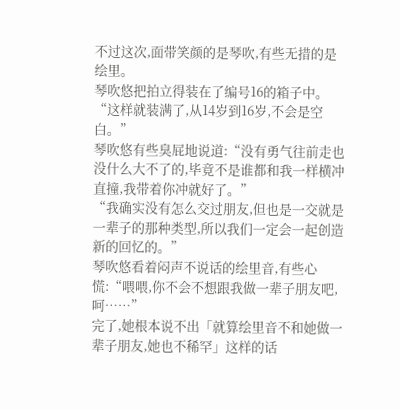不过这次,面带笑颜的是琴吹,有些无措的是绘里。
琴吹悠把拍立得装在了编号16的箱子中。
“这样就装满了,从14岁到16岁,不会是空白。”
琴吹悠有些臭屁地说道:“没有勇气往前走也没什么大不了的,毕竟不是谁都和我一样横冲直撞,我带着你冲就好了。”
“我确实没有怎么交过朋友,但也是一交就是一辈子的那种类型,所以我们一定会一起创造新的回忆的。”
琴吹悠看着闷声不说话的绘里音,有些心慌:“喂喂,你不会不想跟我做一辈子朋友吧,呵……”
完了,她根本说不出「就算绘里音不和她做一辈子朋友,她也不稀罕」这样的话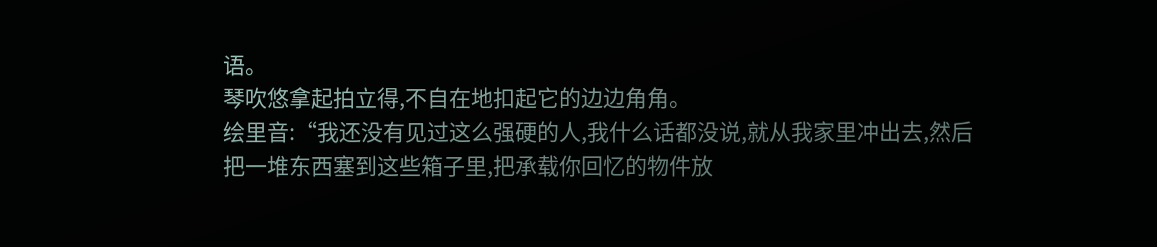语。
琴吹悠拿起拍立得,不自在地扣起它的边边角角。
绘里音:“我还没有见过这么强硬的人,我什么话都没说,就从我家里冲出去,然后把一堆东西塞到这些箱子里,把承载你回忆的物件放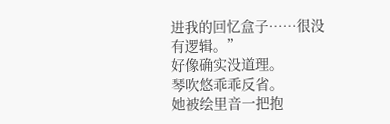进我的回忆盒子……很没有逻辑。”
好像确实没道理。
琴吹悠乖乖反省。
她被绘里音一把抱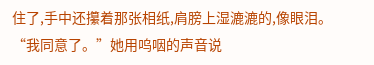住了,手中还攥着那张相纸,肩膀上湿漉漉的,像眼泪。
“我同意了。”她用呜咽的声音说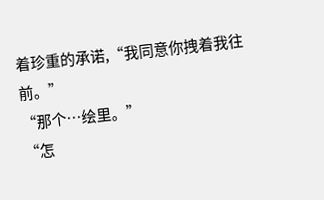着珍重的承诺,“我同意你拽着我往前。”
“那个…绘里。”
“怎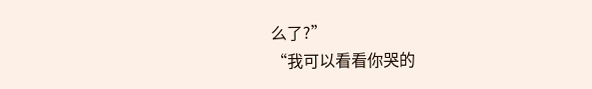么了?”
“我可以看看你哭的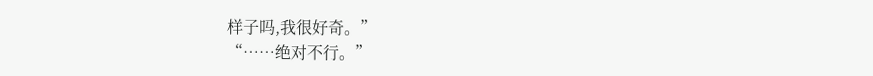样子吗,我很好奇。”
“……绝对不行。”